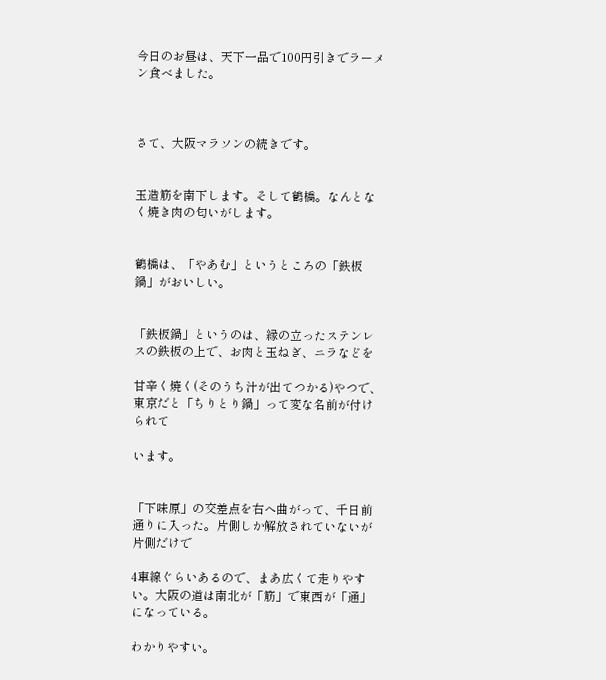今日のお昼は、天下一品で100円引きでラーメン食べました。



さて、大阪マラソンの続きです。


玉造筋を南下します。そして鶴橋。なんとなく焼き肉の匂いがします。


鶴橋は、「やあむ」というところの「鉄板鍋」がおいしい。


「鉄板鍋」というのは、縁の立ったステンレスの鉄板の上で、お肉と玉ねぎ、ニラなどを

甘辛く焼く(そのうち汁が出てつかる)やつで、東京だと「ちりとり鍋」って変な名前が付けられて

います。


「下味原」の交差点を右へ曲がって、千日前通りに入った。片側しか解放されていないが片側だけで

4車線ぐらいあるので、まあ広くて走りやすい。大阪の道は南北が「筋」で東西が「通」になっている。

わかりやすい。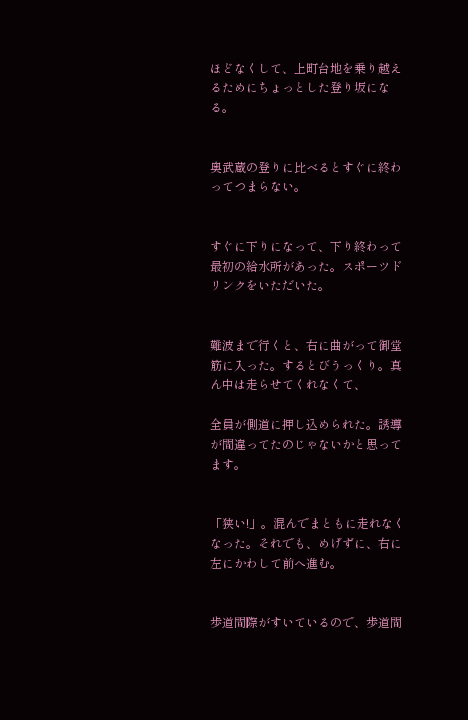ほどなくして、上町台地を乗り越えるためにちょっとした登り坂になる。


奥武蔵の登りに比べるとすぐに終わってつまらない。


すぐに下りになって、下り終わって最初の給水所があった。スポーツドリンクをいただいた。


難波まで行くと、右に曲がって御堂筋に入った。するとびうっくり。真ん中は走らせてくれなくて、

全員が側道に押し込められた。誘導が間違ってたのじゃないかと思ってます。


「狭い!」。混んでまともに走れなくなった。それでも、めげずに、右に左にかわして前へ進む。


歩道間際がすいているので、歩道間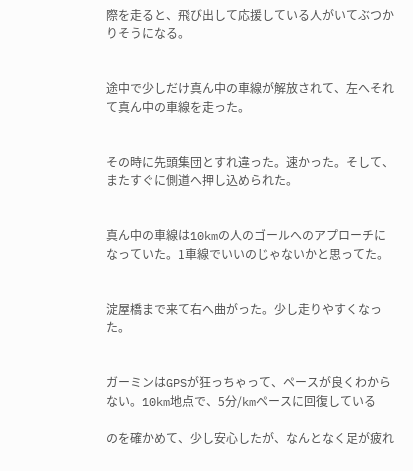際を走ると、飛び出して応援している人がいてぶつかりそうになる。


途中で少しだけ真ん中の車線が解放されて、左へそれて真ん中の車線を走った。


その時に先頭集団とすれ違った。速かった。そして、またすぐに側道へ押し込められた。


真ん中の車線は10kmの人のゴールへのアプローチになっていた。1車線でいいのじゃないかと思ってた。


淀屋橋まで来て右へ曲がった。少し走りやすくなった。


ガーミンはGPSが狂っちゃって、ペースが良くわからない。10km地点で、5分/kmペースに回復している

のを確かめて、少し安心したが、なんとなく足が疲れ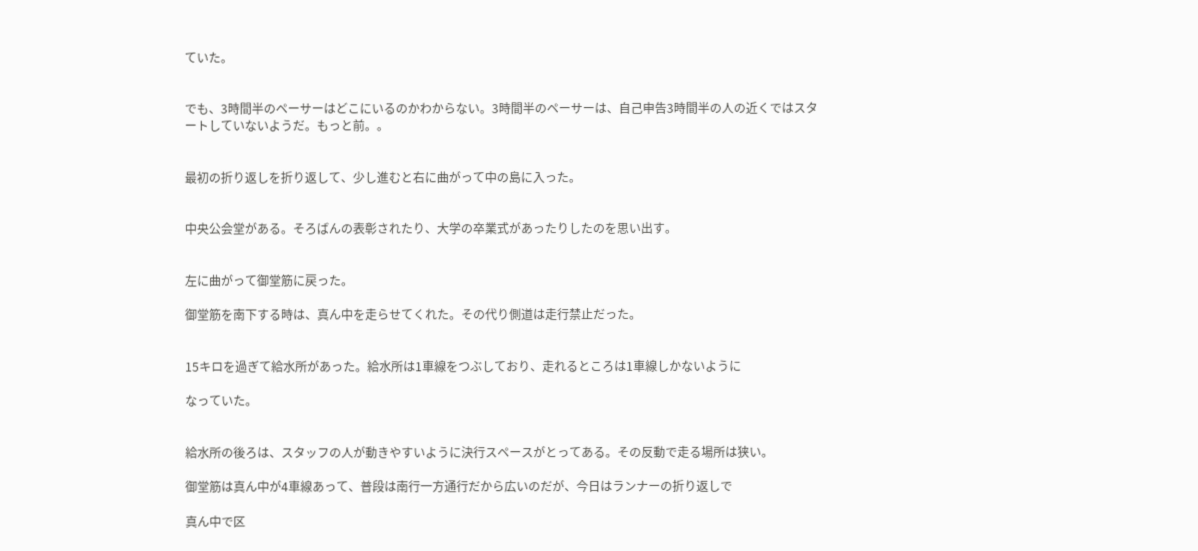ていた。


でも、3時間半のペーサーはどこにいるのかわからない。3時間半のペーサーは、自己申告3時間半の人の近くではスタートしていないようだ。もっと前。。


最初の折り返しを折り返して、少し進むと右に曲がって中の島に入った。


中央公会堂がある。そろばんの表彰されたり、大学の卒業式があったりしたのを思い出す。


左に曲がって御堂筋に戻った。

御堂筋を南下する時は、真ん中を走らせてくれた。その代り側道は走行禁止だった。


15キロを過ぎて給水所があった。給水所は1車線をつぶしており、走れるところは1車線しかないように

なっていた。


給水所の後ろは、スタッフの人が動きやすいように決行スペースがとってある。その反動で走る場所は狭い。

御堂筋は真ん中が4車線あって、普段は南行一方通行だから広いのだが、今日はランナーの折り返しで

真ん中で区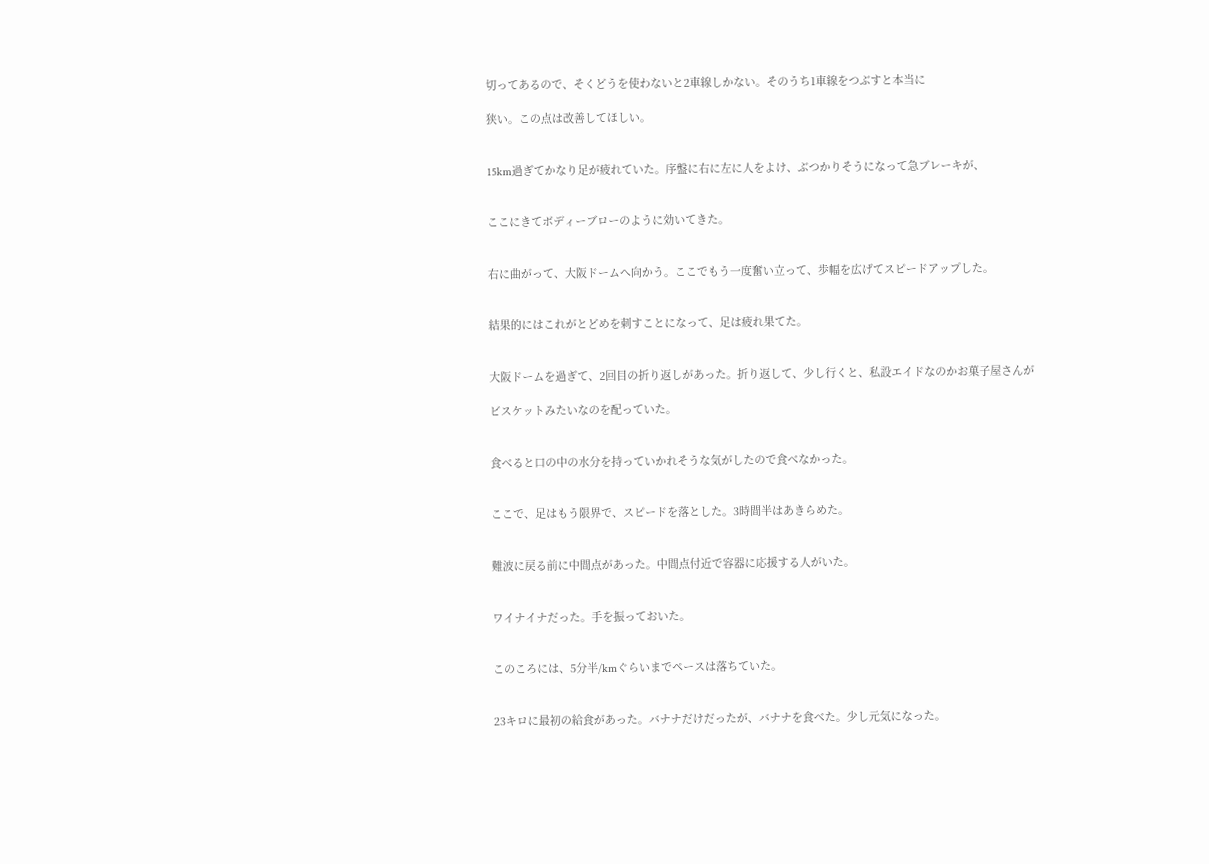切ってあるので、そくどうを使わないと2車線しかない。そのうち1車線をつぶすと本当に

狭い。この点は改善してほしい。


15km過ぎてかなり足が疲れていた。序盤に右に左に人をよけ、ぶつかりそうになって急ブレーキが、


ここにきてボディーブローのように効いてきた。


右に曲がって、大阪ドームへ向かう。ここでもう一度奮い立って、歩幅を広げてスピードアップした。


結果的にはこれがとどめを刺すことになって、足は疲れ果てた。


大阪ドームを過ぎて、2回目の折り返しがあった。折り返して、少し行くと、私設エイドなのかお菓子屋さんが

ビスケットみたいなのを配っていた。


食べると口の中の水分を持っていかれそうな気がしたので食べなかった。


ここで、足はもう限界で、スピードを落とした。3時間半はあきらめた。


難波に戻る前に中間点があった。中間点付近で容器に応援する人がいた。


ワイナイナだった。手を振っておいた。


このころには、5分半/kmぐらいまでペースは落ちていた。


23キロに最初の給食があった。バナナだけだったが、バナナを食べた。少し元気になった。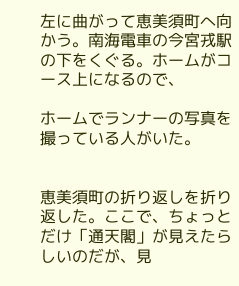左に曲がって恵美須町へ向かう。南海電車の今宮戎駅の下をくぐる。ホームがコース上になるので、

ホームでランナーの写真を撮っている人がいた。


恵美須町の折り返しを折り返した。ここで、ちょっとだけ「通天閣」が見えたらしいのだが、見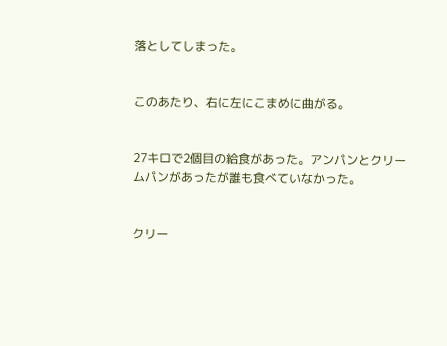落としてしまった。


このあたり、右に左にこまめに曲がる。


27キロで2個目の給食があった。アンパンとクリームパンがあったが誰も食べていなかった。


クリー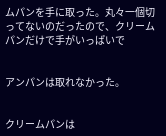ムパンを手に取った。丸々一個切ってないのだったので、クリームパンだけで手がいっぱいで


アンパンは取れなかった。


クリームパンは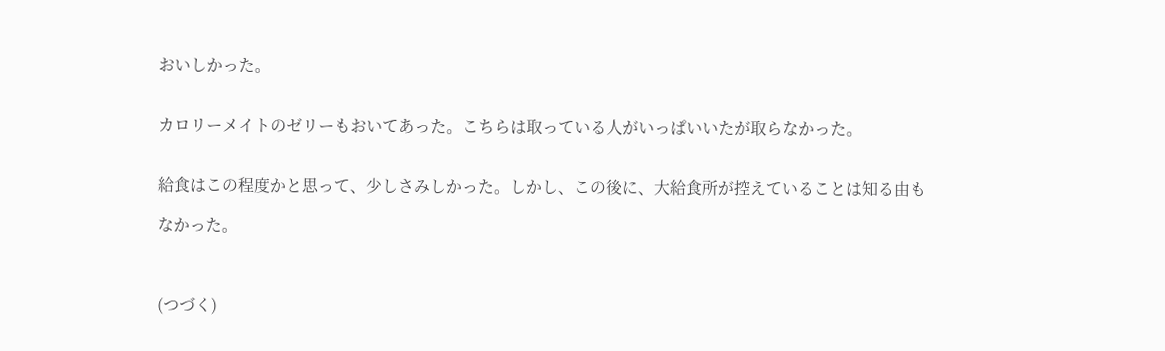おいしかった。


カロリーメイトのゼリーもおいてあった。こちらは取っている人がいっぱいいたが取らなかった。


給食はこの程度かと思って、少しさみしかった。しかし、この後に、大給食所が控えていることは知る由も

なかった。



(つづく)